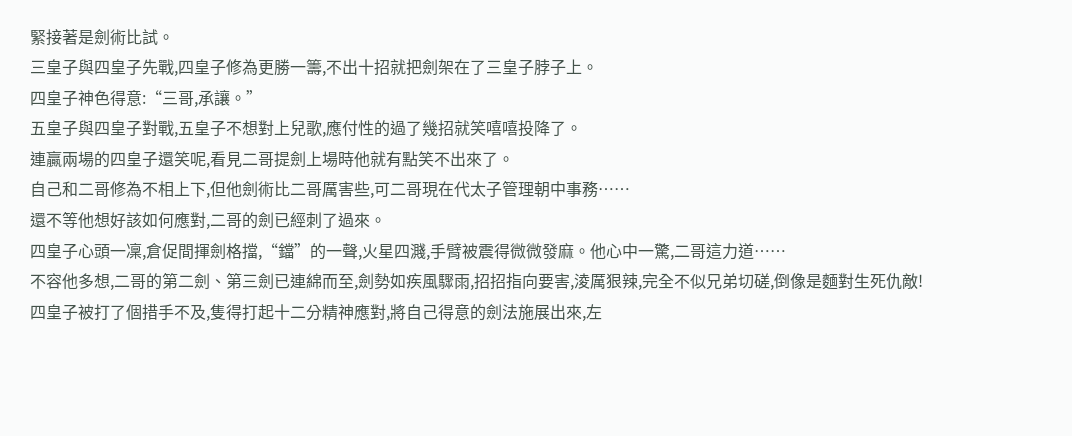緊接著是劍術比試。
三皇子與四皇子先戰,四皇子修為更勝一籌,不出十招就把劍架在了三皇子脖子上。
四皇子神色得意:“三哥,承讓。”
五皇子與四皇子對戰,五皇子不想對上兒歌,應付性的過了幾招就笑嘻嘻投降了。
連贏兩場的四皇子還笑呢,看見二哥提劍上場時他就有點笑不出來了。
自己和二哥修為不相上下,但他劍術比二哥厲害些,可二哥現在代太子管理朝中事務……
還不等他想好該如何應對,二哥的劍已經刺了過來。
四皇子心頭一凜,倉促間揮劍格擋,“鐺”的一聲,火星四濺,手臂被震得微微發麻。他心中一驚,二哥這力道……
不容他多想,二哥的第二劍、第三劍已連綿而至,劍勢如疾風驟雨,招招指向要害,淩厲狠辣,完全不似兄弟切磋,倒像是麵對生死仇敵!
四皇子被打了個措手不及,隻得打起十二分精神應對,將自己得意的劍法施展出來,左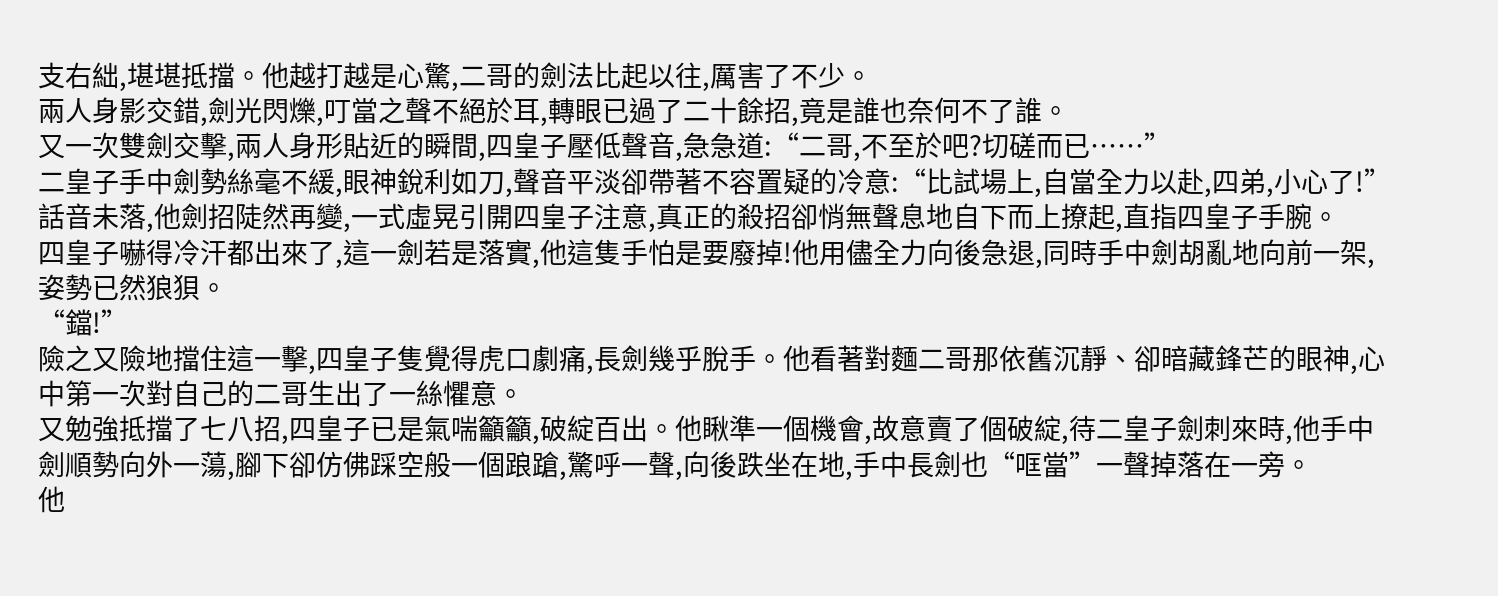支右絀,堪堪抵擋。他越打越是心驚,二哥的劍法比起以往,厲害了不少。
兩人身影交錯,劍光閃爍,叮當之聲不絕於耳,轉眼已過了二十餘招,竟是誰也奈何不了誰。
又一次雙劍交擊,兩人身形貼近的瞬間,四皇子壓低聲音,急急道:“二哥,不至於吧?切磋而已……”
二皇子手中劍勢絲毫不緩,眼神銳利如刀,聲音平淡卻帶著不容置疑的冷意:“比試場上,自當全力以赴,四弟,小心了!”
話音未落,他劍招陡然再變,一式虛晃引開四皇子注意,真正的殺招卻悄無聲息地自下而上撩起,直指四皇子手腕。
四皇子嚇得冷汗都出來了,這一劍若是落實,他這隻手怕是要廢掉!他用儘全力向後急退,同時手中劍胡亂地向前一架,姿勢已然狼狽。
“鐺!”
險之又險地擋住這一擊,四皇子隻覺得虎口劇痛,長劍幾乎脫手。他看著對麵二哥那依舊沉靜、卻暗藏鋒芒的眼神,心中第一次對自己的二哥生出了一絲懼意。
又勉強抵擋了七八招,四皇子已是氣喘籲籲,破綻百出。他瞅準一個機會,故意賣了個破綻,待二皇子劍刺來時,他手中劍順勢向外一蕩,腳下卻仿佛踩空般一個踉蹌,驚呼一聲,向後跌坐在地,手中長劍也“哐當”一聲掉落在一旁。
他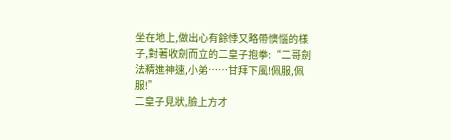坐在地上,做出心有餘悸又略帶懊惱的樣子,對著收劍而立的二皇子抱拳:“二哥劍法精進神速,小弟……甘拜下風!佩服,佩服!”
二皇子見狀,臉上方才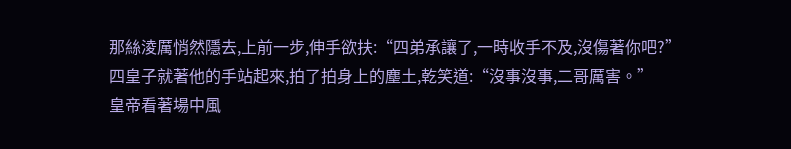那絲淩厲悄然隱去,上前一步,伸手欲扶:“四弟承讓了,一時收手不及,沒傷著你吧?”
四皇子就著他的手站起來,拍了拍身上的塵土,乾笑道:“沒事沒事,二哥厲害。”
皇帝看著場中風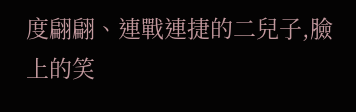度翩翩、連戰連捷的二兒子,臉上的笑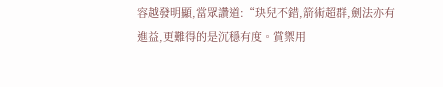容越發明顯,當眾讚道:“玦兒不錯,箭術超群,劍法亦有進益,更難得的是沉穩有度。賞禦用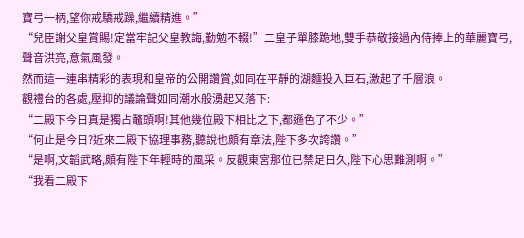寶弓一柄,望你戒驕戒躁,繼續精進。”
“兒臣謝父皇賞賜!定當牢記父皇教誨,勤勉不輟!”二皇子單膝跪地,雙手恭敬接過內侍捧上的華麗寶弓,聲音洪亮,意氣風發。
然而這一連串精彩的表現和皇帝的公開讚賞,如同在平靜的湖麵投入巨石,激起了千層浪。
觀禮台的各處,壓抑的議論聲如同潮水般湧起又落下:
“二殿下今日真是獨占鼇頭啊!其他幾位殿下相比之下,都遜色了不少。”
“何止是今日?近來二殿下協理事務,聽說也頗有章法,陛下多次誇讚。”
“是啊,文韜武略,頗有陛下年輕時的風采。反觀東宮那位已禁足日久,陛下心思難測啊。”
“我看二殿下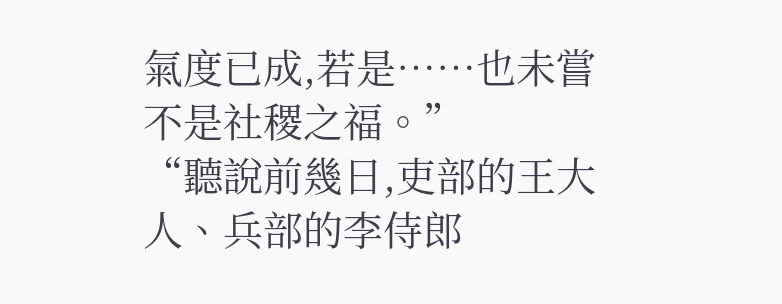氣度已成,若是……也未嘗不是社稷之福。”
“聽說前幾日,吏部的王大人、兵部的李侍郎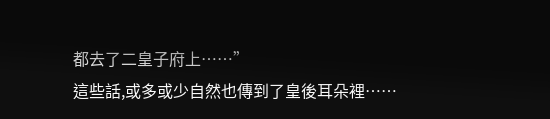都去了二皇子府上……”
這些話,或多或少自然也傳到了皇後耳朵裡……